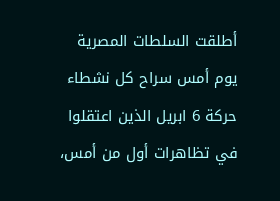أطلقت السلطات المصرية يوم أمس سراح كل نشطاء حركة 6 ابريل الذين اعتقلوا في تظاهرات أول من أمس،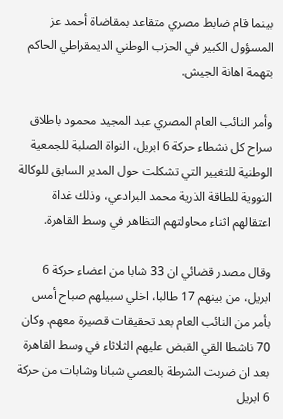بينما قام ضابط مصري متقاعد بمقاضاة أحمد عز المسؤول الكبير في الحزب الوطني الديمقراطي الحاكم بتهمة اهانة الجيش.

وأمر النائب العام المصري عبد المجيد محمود باطلاق سراح كل نشطاء حركة 6 ابريل، النواة الصلبة للجمعية الوطنية للتغيير التي تشكلت حول المدير السابق للوكالة النووية للطاقة الذرية محمد البرادعي، وذلك غداة اعتقالهم اثناء محاولتهم التظاهر في وسط القاهرة.

وقال مصدر قضائي ان 33 شابا من اعضاء حركة 6 ابريل، من بينهم 17 طالبا، اخلي سبيلهم صباح أمس بأمر من النائب العام بعد تحقيقات قصيرة معهم. وكان 70 ناشطا القي القبض عليهم الثلاثاء في وسط القاهرة بعد ان ضربت الشرطة بالعصي شبانا وشابات من حركة 6 ابريل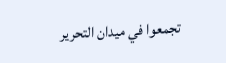تجمعوا في ميدان التحرير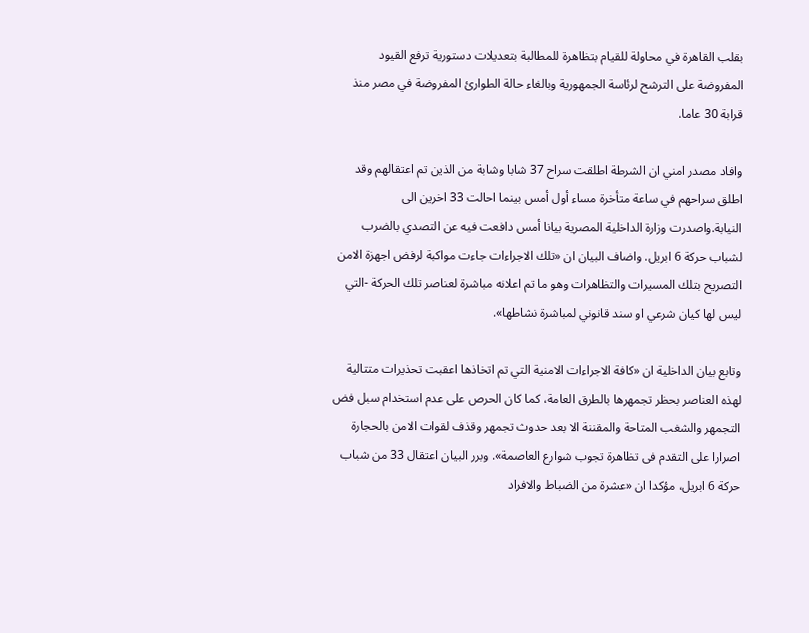بقلب القاهرة في محاولة للقيام بتظاهرة للمطالبة بتعديلات دستورية ترفع القيود المفروضة على الترشح لرئاسة الجمهورية وبالغاء حالة الطوارئ المفروضة في مصر منذ قرابة 30 عاما.

وافاد مصدر امني ان الشرطة اطلقت سراح 37 شابا وشابة من الذين تم اعتقالهم وقد اطلق سراحهم في ساعة متأخرة مساء أول أمس بينما احالت 33 اخرين الى النيابة.واصدرت وزارة الداخلية المصرية بيانا أمس دافعت فيه عن التصدي بالضرب لشباب حركة 6 ابريل. واضاف البيان ان «تلك الاجراءات جاءت مواكبة لرفض اجهزة الامن التصريح بتلك المسيرات والتظاهرات وهو ما تم اعلانه مباشرة لعناصر تلك الحركة -التي ليس لها كيان شرعي او سند قانوني لمباشرة نشاطها».

وتابع بيان الداخلية ان «كافة الاجراءات الامنية التي تم اتخاذها اعقبت تحذيرات متتالية لهذه العناصر بحظر تجمهرها بالطرق العامة، كما كان الحرص على عدم استخدام سبل فض التجمهر والشغب المتاحة والمقننة الا بعد حدوث تجمهر وقذف لقوات الامن بالحجارة اصرارا على التقدم فى تظاهرة تجوب شوارع العاصمة». وبرر البيان اعتقال 33 من شباب حركة 6 ابريل، مؤكدا ان «عشرة من الضباط والافراد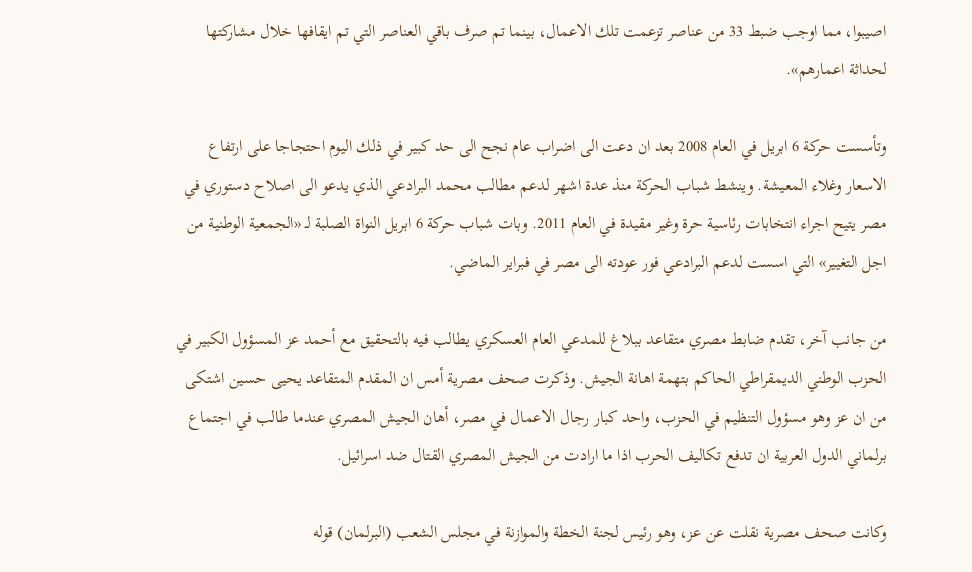اصيبوا، مما اوجب ضبط 33 من عناصر تزعمت تلك الاعمال، بينما تم صرف باقي العناصر التي تم ايقافها خلال مشاركتها لحداثة اعمارهم».

وتأسست حركة 6 ابريل في العام 2008 بعد ان دعت الى اضراب عام نجح الى حد كبير في ذلك اليوم احتجاجا على ارتفاع الاسعار وغلاء المعيشة. وينشط شباب الحركة منذ عدة اشهر لدعم مطالب محمد البرادعي الذي يدعو الى اصلاح دستوري في مصر يتيح اجراء انتخابات رئاسية حرة وغير مقيدة في العام 2011. وبات شباب حركة 6 ابريل النواة الصلبة لـ «الجمعية الوطنية من اجل التغيير» التي اسست لدعم البرادعي فور عودته الى مصر في فبراير الماضي.

من جانب آخر، تقدم ضابط مصري متقاعد ببلاغ للمدعي العام العسكري يطالب فيه بالتحقيق مع أحمد عز المسؤول الكبير في الحزب الوطني الديمقراطي الحاكم بتهمة اهانة الجيش. وذكرت صحف مصرية أمس ان المقدم المتقاعد يحيى حسين اشتكى من ان عز وهو مسؤول التنظيم في الحزب، واحد كبار رجال الاعمال في مصر، أهان الجيش المصري عندما طالب في اجتماع برلماني الدول العربية ان تدفع تكاليف الحرب اذا ما ارادت من الجيش المصري القتال ضد اسرائيل.

وكانت صحف مصرية نقلت عن عز، وهو رئيس لجنة الخطة والموازنة في مجلس الشعب (البرلمان) قوله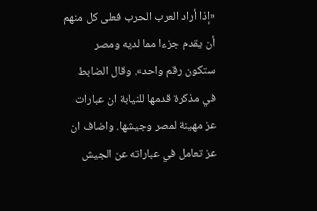«إذا أراد العرب الحرب فعلى كل منهم أن يقدم جزءا مما لديه ومصر ستكون رقم واحد». وقال الضابط في مذكرة قدمها للنيابة ان عبارات عز مهينة لمصر وجيشها. واضاف ان عز تعامل في عباراته عن الجيش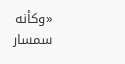«وكأنه سمسار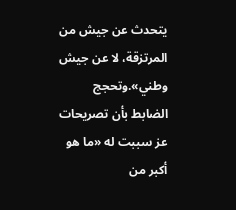يتحدث عن جيش من المرتزقة، لا عن جيش وطني».وتحجج الضابط بأن تصريحات عز سببت له «ما هو أكبر من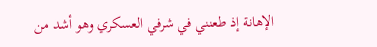الإهانة إذ طعنني في شرفي العسكري وهو أشد من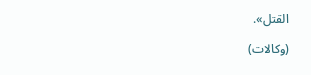القتل».

(وكالات)